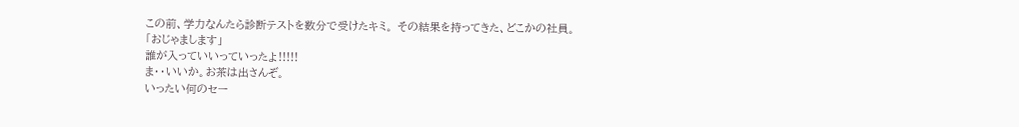この前、学力なんたら診断テストを数分で受けたキミ。 その結果を持ってきた、どこかの社員。
「おじゃまします」
誰が入っていいっていったよ!!!!!
ま・・いいか。お茶は出さんぞ。
いったい何のセー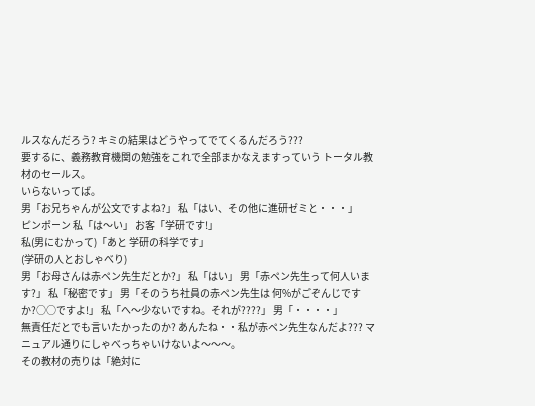ルスなんだろう? キミの結果はどうやってでてくるんだろう???
要するに、義務教育機関の勉強をこれで全部まかなえますっていう トータル教材のセールス。
いらないってば。
男「お兄ちゃんが公文ですよね?」 私「はい、その他に進研ゼミと・・・」
ピンポーン 私「は〜い」 お客「学研です!」
私(男にむかって)「あと 学研の科学です」
(学研の人とおしゃべり)
男「お母さんは赤ペン先生だとか?」 私「はい」 男「赤ペン先生って何人います?」 私「秘密です」 男「そのうち社員の赤ペン先生は 何%がごぞんじですか?○○ですよ!」 私「へ〜少ないですね。それが????」 男「・・・・」
無責任だとでも言いたかったのか? あんたね・・私が赤ペン先生なんだよ??? マニュアル通りにしゃべっちゃいけないよ〜〜〜。
その教材の売りは「絶対に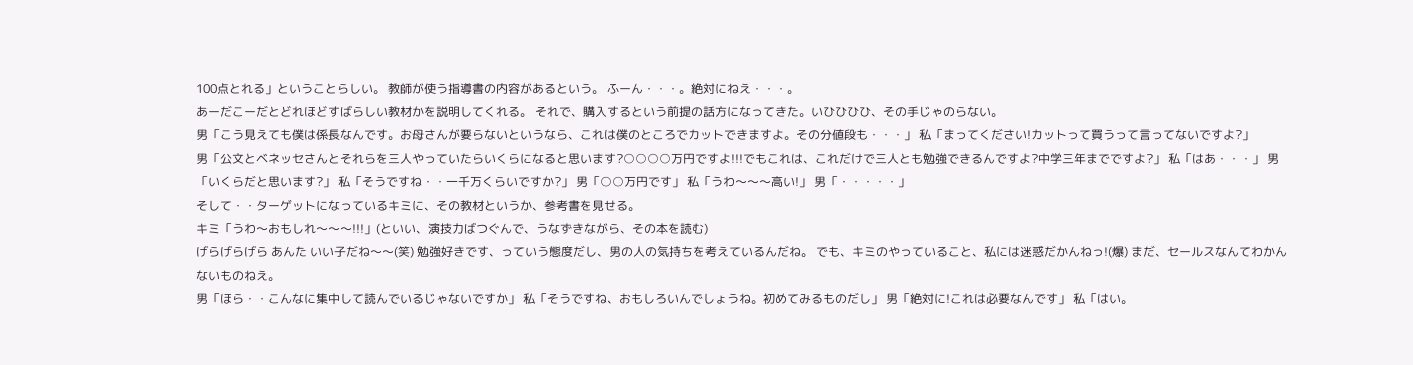100点とれる」ということらしい。 教師が使う指導書の内容があるという。 ふーん・・・。絶対にねえ・・・。
あーだこーだとどれほどすばらしい教材かを説明してくれる。 それで、購入するという前提の話方になってきた。いひひひひ、その手じゃのらない。
男「こう見えても僕は係長なんです。お母さんが要らないというなら、これは僕のところでカットできますよ。その分値段も・・・」 私「まってください!カットって買うって言ってないですよ?」
男「公文とベネッセさんとそれらを三人やっていたらいくらになると思います?○○○○万円ですよ!!!でもこれは、これだけで三人とも勉強できるんですよ?中学三年までですよ?」 私「はあ・・・」 男「いくらだと思います?」 私「そうですね・・一千万くらいですか?」 男「○○万円です」 私「うわ〜〜〜高い!」 男「・・・・・」
そして・・ターゲットになっているキミに、その教材というか、参考書を見せる。
キミ「うわ〜おもしれ〜〜〜!!!」(といい、演技力ばつぐんで、うなずきながら、その本を読む)
げらげらげら あんた いい子だね〜〜(笑) 勉強好きです、っていう態度だし、男の人の気持ちを考えているんだね。 でも、キミのやっていること、私には迷惑だかんねっ!(爆) まだ、セールスなんてわかんないものねえ。
男「ほら・・こんなに集中して読んでいるじゃないですか」 私「そうですね、おもしろいんでしょうね。初めてみるものだし」 男「絶対に!これは必要なんです」 私「はい。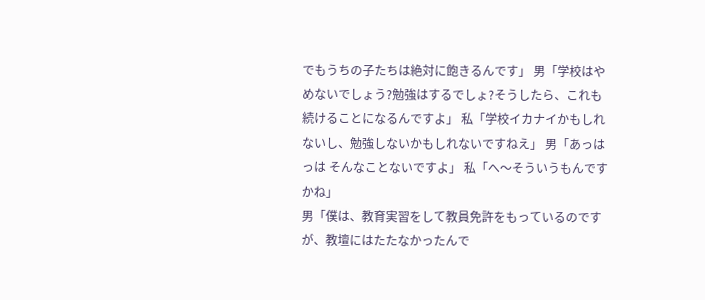でもうちの子たちは絶対に飽きるんです」 男「学校はやめないでしょう?勉強はするでしょ?そうしたら、これも続けることになるんですよ」 私「学校イカナイかもしれないし、勉強しないかもしれないですねえ」 男「あっはっは そんなことないですよ」 私「へ〜そういうもんですかね」
男「僕は、教育実習をして教員免許をもっているのですが、教壇にはたたなかったんで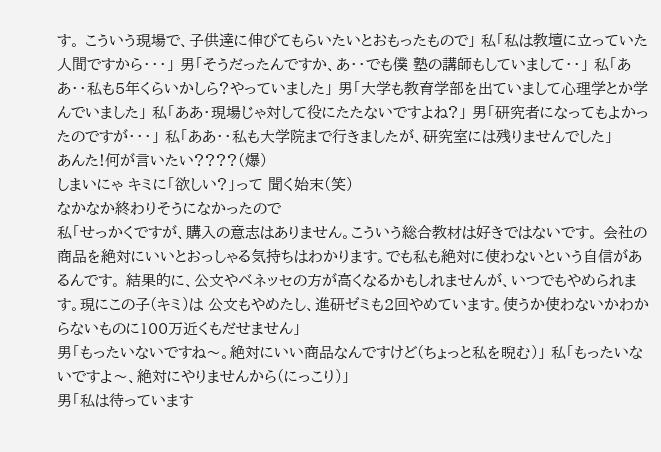す。 こういう現場で、子供達に伸びてもらいたいとおもったもので」 私「私は教壇に立っていた人間ですから・・・」 男「そうだったんですか、あ・・でも僕 塾の講師もしていまして・・」 私「ああ・・私も5年くらいかしら?やっていました」 男「大学も教育学部を出ていまして心理学とか学んでいました」 私「ああ・現場じゃ対して役にたたないですよね?」 男「研究者になってもよかったのですが・・・」 私「ああ・・私も大学院まで行きましたが、研究室には残りませんでした」
あんた!何が言いたい????(爆)
しまいにゃ キミに「欲しい?」って 聞く始末(笑)
なかなか終わりそうになかったので
私「せっかくですが、購入の意志はありません。こういう総合教材は好きではないです。 会社の商品を絶対にいいとおっしゃる気持ちはわかります。でも私も絶対に使わないという自信があるんです。 結果的に、公文やベネッセの方が高くなるかもしれませんが、いつでもやめられます。現にこの子(キミ)は 公文もやめたし、進研ゼミも2回やめています。使うか使わないかわからないものに100万近くもだせません」
男「もったいないですね〜。絶対にいい商品なんですけど(ちょっと私を睨む)」 私「もったいないですよ〜、絶対にやりませんから(にっこり)」
男「私は待っています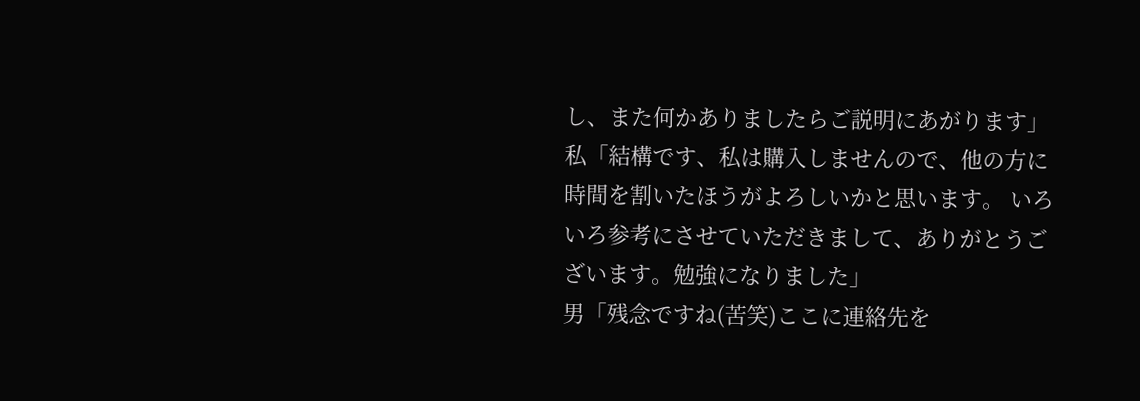し、また何かありましたらご説明にあがります」 私「結構です、私は購入しませんので、他の方に時間を割いたほうがよろしいかと思います。 いろいろ参考にさせていただきまして、ありがとうございます。勉強になりました」
男「残念ですね(苦笑)ここに連絡先を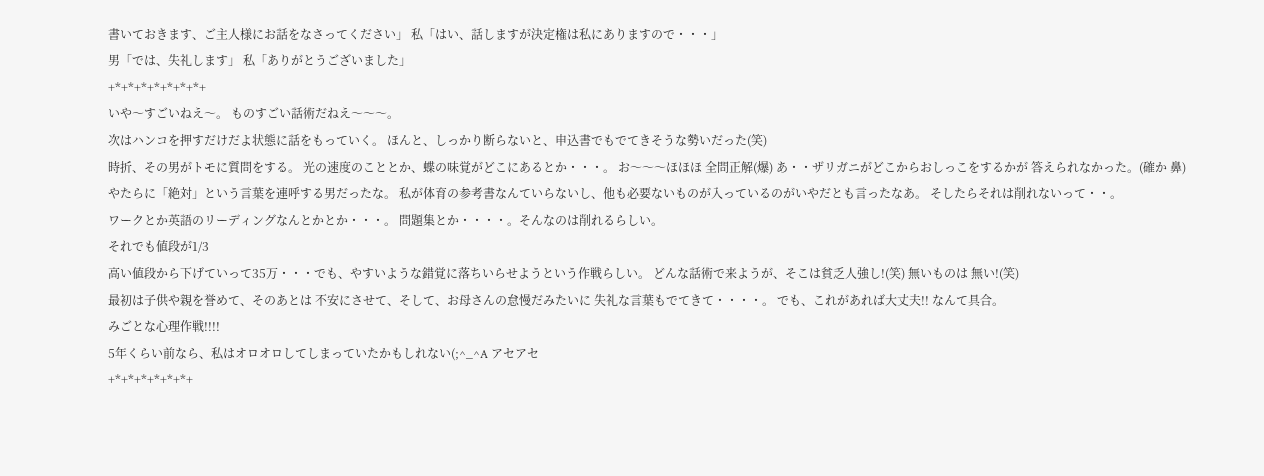書いておきます、ご主人様にお話をなさってください」 私「はい、話しますが決定権は私にありますので・・・」
男「では、失礼します」 私「ありがとうございました」
+*+*+*+*+*+*+*+
いや〜すごいねえ〜。 ものすごい話術だねえ〜〜〜。
次はハンコを押すだけだよ状態に話をもっていく。 ほんと、しっかり断らないと、申込書でもでてきそうな勢いだった(笑)
時折、その男がトモに質問をする。 光の速度のこととか、蝶の味覚がどこにあるとか・・・。 お〜〜〜ほほほ 全問正解(爆) あ・・ザリガニがどこからおしっこをするかが 答えられなかった。(確か 鼻)
やたらに「絶対」という言葉を連呼する男だったな。 私が体育の参考書なんていらないし、他も必要ないものが入っているのがいやだとも言ったなあ。 そしたらそれは削れないって・・。
ワークとか英語のリーディングなんとかとか・・・。 問題集とか・・・・。そんなのは削れるらしい。
それでも値段が1/3
高い値段から下げていって35万・・・でも、やすいような錯覚に落ちいらせようという作戦らしい。 どんな話術で来ようが、そこは貧乏人強し!(笑) 無いものは 無い!(笑)
最初は子供や親を誉めて、そのあとは 不安にさせて、そして、お母さんの怠慢だみたいに 失礼な言葉もでてきて・・・・。 でも、これがあれば大丈夫!! なんて具合。
みごとな心理作戦!!!!
5年くらい前なら、私はオロオロしてしまっていたかもしれない(;^_^A アセアセ
+*+*+*+*+*+*+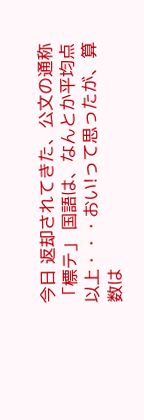今日 返却されてきた、公文の通称「標テ」 国語は、なんとか平均点以上・・・おい!って思ったが、算数は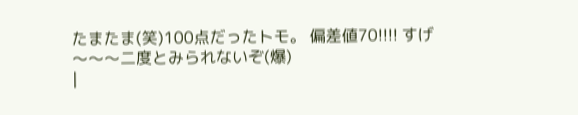たまたま(笑)100点だったトモ。 偏差値70!!!! すげ〜〜〜二度とみられないぞ(爆)
|